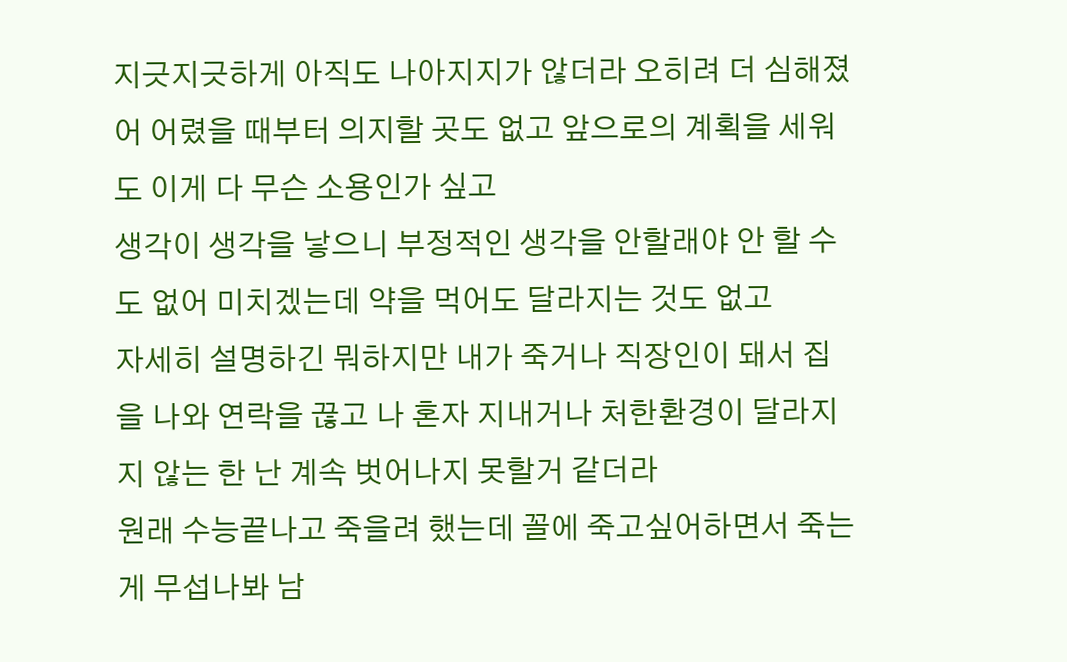지긋지긋하게 아직도 나아지지가 않더라 오히려 더 심해졌어 어렸을 때부터 의지할 곳도 없고 앞으로의 계획을 세워도 이게 다 무슨 소용인가 싶고
생각이 생각을 낳으니 부정적인 생각을 안할래야 안 할 수도 없어 미치겠는데 약을 먹어도 달라지는 것도 없고
자세히 설명하긴 뭐하지만 내가 죽거나 직장인이 돼서 집을 나와 연락을 끊고 나 혼자 지내거나 처한환경이 달라지지 않는 한 난 계속 벗어나지 못할거 같더라
원래 수능끝나고 죽을려 했는데 꼴에 죽고싶어하면서 죽는게 무섭나봐 남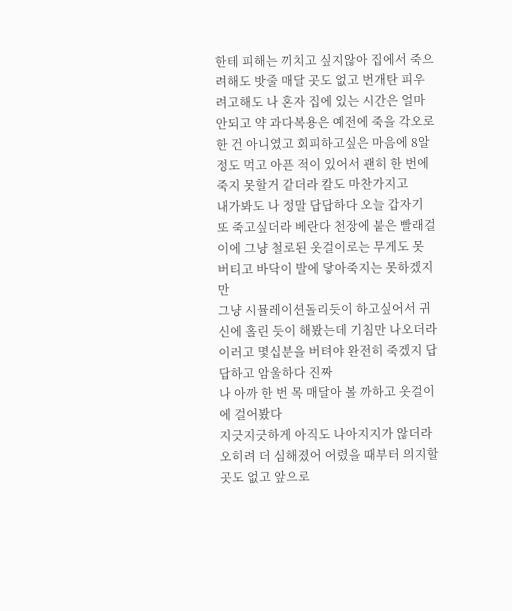한테 피해는 끼치고 싶지않아 집에서 죽으려해도 밧줄 매달 곳도 없고 번개탄 피우려고해도 나 혼자 집에 있는 시간은 얼마 안되고 약 과다복용은 예전에 죽을 각오로 한 건 아니였고 회피하고싶은 마음에 8알정도 먹고 아픈 적이 있어서 괜히 한 번에 죽지 못할거 같더라 칼도 마찬가지고
내가봐도 나 정말 답답하다 오늘 갑자기 또 죽고싶더라 베란다 천장에 붙은 빨래걸이에 그냥 철로된 옷걸이로는 무게도 못 버티고 바닥이 발에 닿아죽지는 못하겠지만
그냥 시뮬레이션돌리듯이 하고싶어서 귀신에 홀린 듯이 해봤는데 기침만 나오더라 이러고 몇십분을 버텨야 완전히 죽겠지 답답하고 암울하다 진짜
나 아까 한 번 목 매달아 볼 까하고 옷걸이에 걸어봤다
지긋지긋하게 아직도 나아지지가 않더라 오히려 더 심해졌어 어렸을 때부터 의지할 곳도 없고 앞으로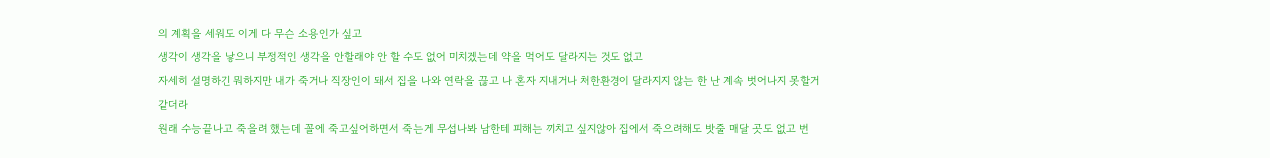의 계획을 세워도 이게 다 무슨 소용인가 싶고
생각이 생각을 낳으니 부정적인 생각을 안할래야 안 할 수도 없어 미치겠는데 약을 먹어도 달라지는 것도 없고
자세히 설명하긴 뭐하지만 내가 죽거나 직장인이 돼서 집을 나와 연락을 끊고 나 혼자 지내거나 처한환경이 달라지지 않는 한 난 계속 벗어나지 못할거 같더라
원래 수능끝나고 죽을려 했는데 꼴에 죽고싶어하면서 죽는게 무섭나봐 남한테 피해는 끼치고 싶지않아 집에서 죽으려해도 밧줄 매달 곳도 없고 번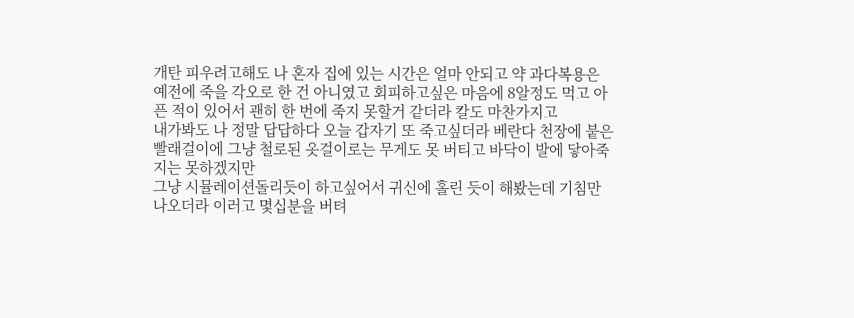개탄 피우려고해도 나 혼자 집에 있는 시간은 얼마 안되고 약 과다복용은 예전에 죽을 각오로 한 건 아니였고 회피하고싶은 마음에 8알정도 먹고 아픈 적이 있어서 괜히 한 번에 죽지 못할거 같더라 칼도 마찬가지고
내가봐도 나 정말 답답하다 오늘 갑자기 또 죽고싶더라 베란다 천장에 붙은 빨래걸이에 그냥 철로된 옷걸이로는 무게도 못 버티고 바닥이 발에 닿아죽지는 못하겠지만
그냥 시뮬레이션돌리듯이 하고싶어서 귀신에 홀린 듯이 해봤는데 기침만 나오더라 이러고 몇십분을 버텨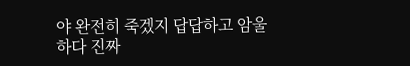야 완전히 죽겠지 답답하고 암울하다 진짜